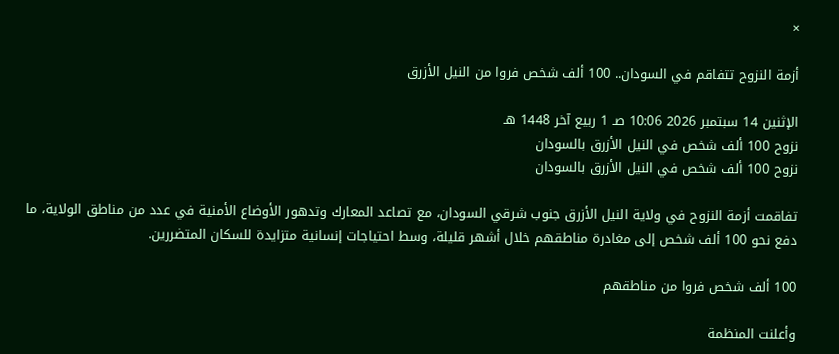×

أزمة النزوح تتفاقم في السودان.. 100 ألف شخص فروا من النيل الأزرق

الإثنين 14 سبتمبر 2026 10:06 صـ 1 ربيع آخر 1448 هـ
نزوح 100 ألف شخص في النيل الأزرق بالسودان
نزوح 100 ألف شخص في النيل الأزرق بالسودان

تفاقمت أزمة النزوح في ولاية النيل الأزرق جنوب شرقي السودان، مع تصاعد المعارك وتدهور الأوضاع الأمنية في عدد من مناطق الولاية، ما دفع نحو 100 ألف شخص إلى مغادرة مناطقهم خلال أشهر قليلة، وسط احتياجات إنسانية متزايدة للسكان المتضررين.

100 ألف شخص فروا من مناطقهم

وأعلنت المنظمة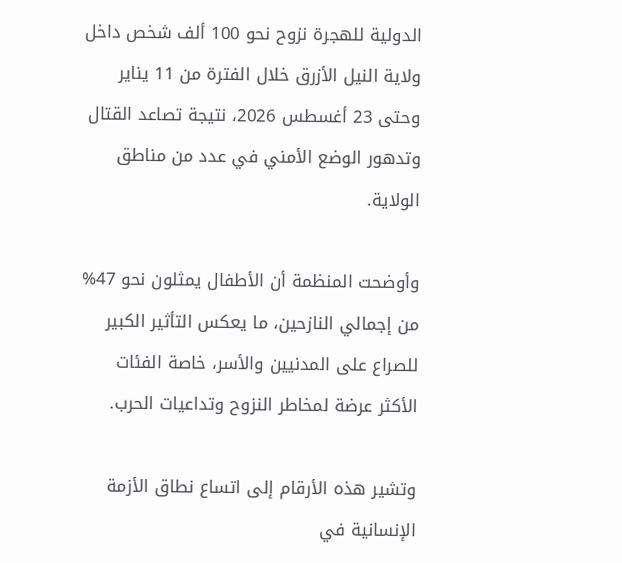الدولية للهجرة نزوح نحو 100 ألف شخص داخل ولاية النيل الأزرق خلال الفترة من 11 يناير وحتى 23 أغسطس 2026، نتيجة تصاعد القتال وتدهور الوضع الأمني في عدد من مناطق الولاية.

وأوضحت المنظمة أن الأطفال يمثلون نحو 47% من إجمالي النازحين، ما يعكس التأثير الكبير للصراع على المدنيين والأسر، خاصة الفئات الأكثر عرضة لمخاطر النزوح وتداعيات الحرب.

وتشير هذه الأرقام إلى اتساع نطاق الأزمة الإنسانية في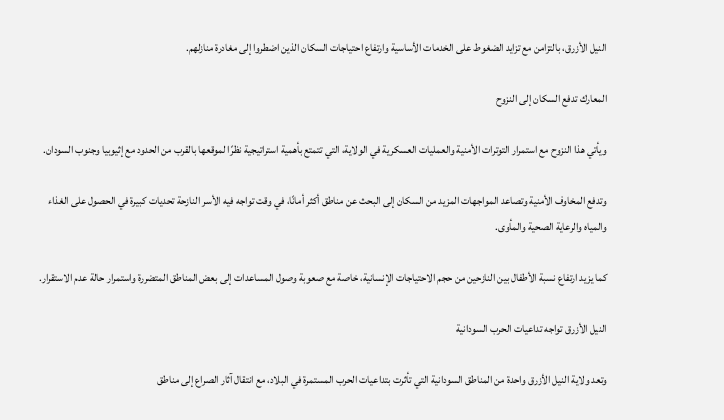النيل الأزرق، بالتزامن مع تزايد الضغوط على الخدمات الأساسية وارتفاع احتياجات السكان الذين اضطروا إلى مغادرة منازلهم.

المعارك تدفع السكان إلى النزوح

ويأتي هذا النزوح مع استمرار التوترات الأمنية والعمليات العسكرية في الولاية، التي تتمتع بأهمية استراتيجية نظرًا لموقعها بالقرب من الحدود مع إثيوبيا وجنوب السودان.

وتدفع المخاوف الأمنية وتصاعد المواجهات المزيد من السكان إلى البحث عن مناطق أكثر أمانًا، في وقت تواجه فيه الأسر النازحة تحديات كبيرة في الحصول على الغذاء والمياه والرعاية الصحية والمأوى.

كما يزيد ارتفاع نسبة الأطفال بين النازحين من حجم الاحتياجات الإنسانية، خاصة مع صعوبة وصول المساعدات إلى بعض المناطق المتضررة واستمرار حالة عدم الاستقرار.

النيل الأزرق تواجه تداعيات الحرب السودانية

وتعد ولاية النيل الأزرق واحدة من المناطق السودانية التي تأثرت بتداعيات الحرب المستمرة في البلاد، مع انتقال آثار الصراع إلى مناطق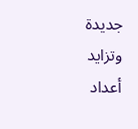جديدة وتزايد أعداد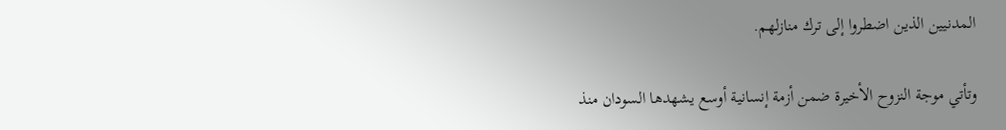المدنيين الذين اضطروا إلى ترك منازلهم.

وتأتي موجة النزوح الأخيرة ضمن أزمة إنسانية أوسع يشهدها السودان منذ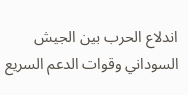اندلاع الحرب بين الجيش السوداني وقوات الدعم السريع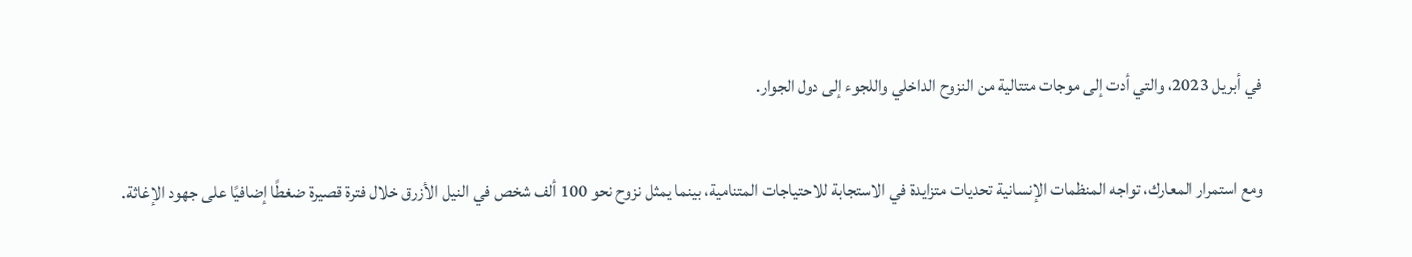في أبريل 2023، والتي أدت إلى موجات متتالية من النزوح الداخلي واللجوء إلى دول الجوار.

ومع استمرار المعارك، تواجه المنظمات الإنسانية تحديات متزايدة في الاستجابة للاحتياجات المتنامية، بينما يمثل نزوح نحو 100 ألف شخص في النيل الأزرق خلال فترة قصيرة ضغطًا إضافيًا على جهود الإغاثة.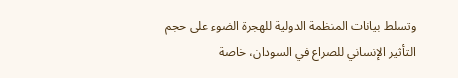وتسلط بيانات المنظمة الدولية للهجرة الضوء على حجم التأثير الإنساني للصراع في السودان، خاصة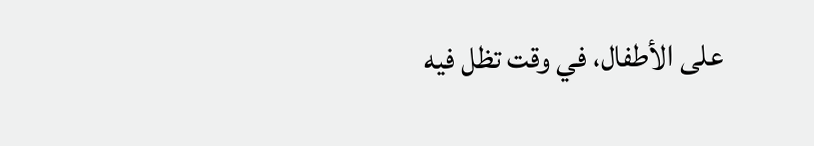على الأطفال، في وقت تظل فيه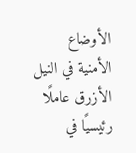الأوضاع الأمنية في النيل الأزرق عاملًا رئيسيًا في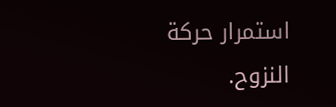استمرار حركة النزوح.